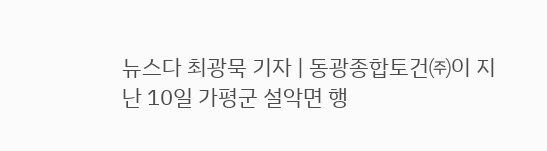뉴스다 최광묵 기자 | 동광종합토건㈜이 지난 10일 가평군 설악면 행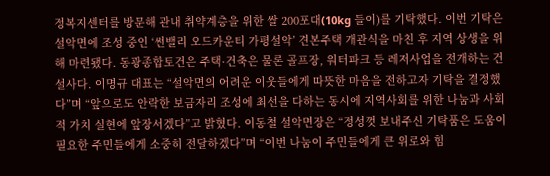정복지센터를 방문해 관내 취약계층을 위한 쌀 200포대(10kg 들이)를 기탁했다. 이번 기탁은 설악면에 조성 중인 ‘썬밸리 오드카운티 가평설악’ 견본주택 개관식을 마친 후 지역 상생을 위해 마련됐다. 동광종합토건은 주택·건축은 물론 골프장, 워터파크 등 레저사업을 전개하는 건설사다. 이명규 대표는 “설악면의 어려운 이웃들에게 따뜻한 마음을 전하고자 기탁을 결정했다”며 “앞으로도 안락한 보금자리 조성에 최선을 다하는 동시에 지역사회를 위한 나눔과 사회적 가치 실현에 앞장서겠다”고 밝혔다. 이동철 설악면장은 “정성껏 보내주신 기탁품은 도움이 필요한 주민들에게 소중히 전달하겠다”며 “이번 나눔이 주민들에게 큰 위로와 힘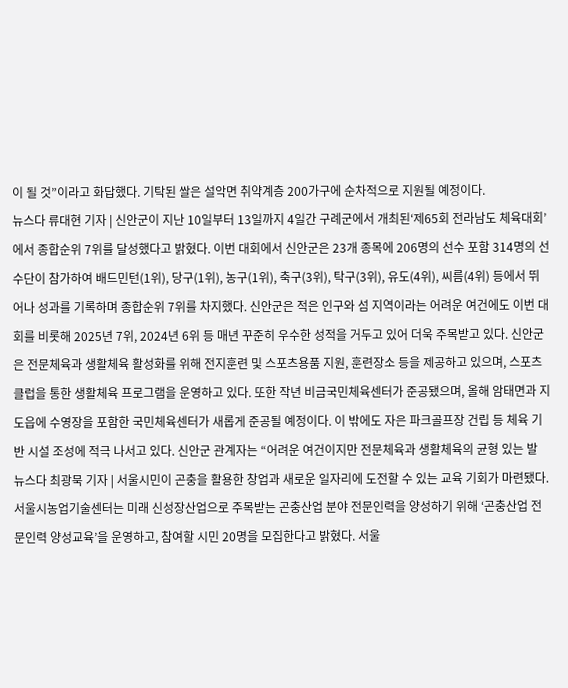이 될 것”이라고 화답했다. 기탁된 쌀은 설악면 취약계층 200가구에 순차적으로 지원될 예정이다.
뉴스다 류대현 기자 | 신안군이 지난 10일부터 13일까지 4일간 구례군에서 개최된‘제65회 전라남도 체육대회’에서 종합순위 7위를 달성했다고 밝혔다. 이번 대회에서 신안군은 23개 종목에 206명의 선수 포함 314명의 선수단이 참가하여 배드민턴(1위), 당구(1위), 농구(1위), 축구(3위), 탁구(3위), 유도(4위), 씨름(4위) 등에서 뛰어나 성과를 기록하며 종합순위 7위를 차지했다. 신안군은 적은 인구와 섬 지역이라는 어려운 여건에도 이번 대회를 비롯해 2025년 7위, 2024년 6위 등 매년 꾸준히 우수한 성적을 거두고 있어 더욱 주목받고 있다. 신안군은 전문체육과 생활체육 활성화를 위해 전지훈련 및 스포츠용품 지원, 훈련장소 등을 제공하고 있으며, 스포츠클럽을 통한 생활체육 프로그램을 운영하고 있다. 또한 작년 비금국민체육센터가 준공됐으며, 올해 암태면과 지도읍에 수영장을 포함한 국민체육센터가 새롭게 준공될 예정이다. 이 밖에도 자은 파크골프장 건립 등 체육 기반 시설 조성에 적극 나서고 있다. 신안군 관계자는 “어려운 여건이지만 전문체육과 생활체육의 균형 있는 발
뉴스다 최광묵 기자 | 서울시민이 곤충을 활용한 창업과 새로운 일자리에 도전할 수 있는 교육 기회가 마련됐다. 서울시농업기술센터는 미래 신성장산업으로 주목받는 곤충산업 분야 전문인력을 양성하기 위해 ‘곤충산업 전문인력 양성교육’을 운영하고, 참여할 시민 20명을 모집한다고 밝혔다. 서울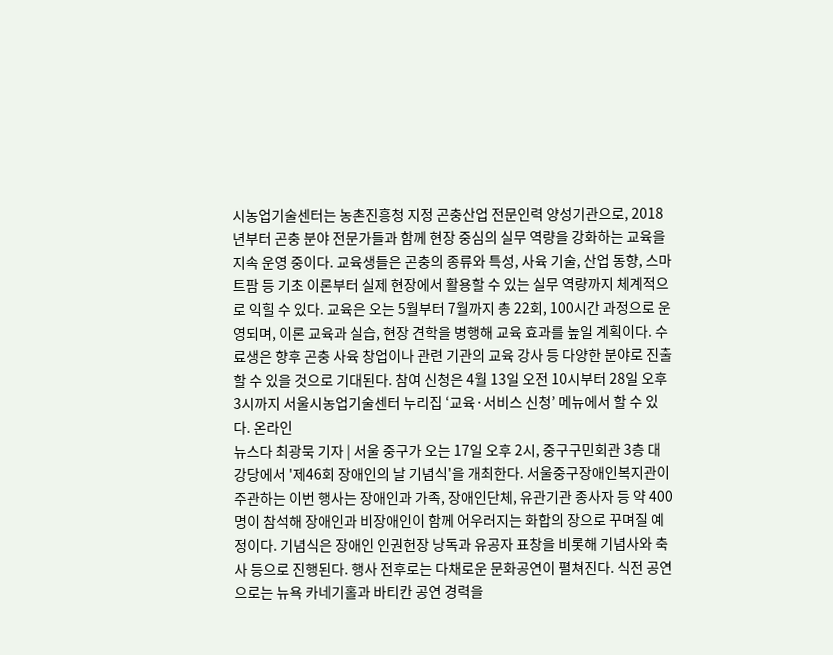시농업기술센터는 농촌진흥청 지정 곤충산업 전문인력 양성기관으로, 2018년부터 곤충 분야 전문가들과 함께 현장 중심의 실무 역량을 강화하는 교육을 지속 운영 중이다. 교육생들은 곤충의 종류와 특성, 사육 기술, 산업 동향, 스마트팜 등 기초 이론부터 실제 현장에서 활용할 수 있는 실무 역량까지 체계적으로 익힐 수 있다. 교육은 오는 5월부터 7월까지 총 22회, 100시간 과정으로 운영되며, 이론 교육과 실습, 현장 견학을 병행해 교육 효과를 높일 계획이다. 수료생은 향후 곤충 사육 창업이나 관련 기관의 교육 강사 등 다양한 분야로 진출할 수 있을 것으로 기대된다. 참여 신청은 4월 13일 오전 10시부터 28일 오후 3시까지 서울시농업기술센터 누리집 ‘교육·서비스 신청’ 메뉴에서 할 수 있다. 온라인
뉴스다 최광묵 기자 | 서울 중구가 오는 17일 오후 2시, 중구구민회관 3층 대강당에서 '제46회 장애인의 날 기념식'을 개최한다. 서울중구장애인복지관이 주관하는 이번 행사는 장애인과 가족, 장애인단체, 유관기관 종사자 등 약 400명이 참석해 장애인과 비장애인이 함께 어우러지는 화합의 장으로 꾸며질 예정이다. 기념식은 장애인 인권헌장 낭독과 유공자 표창을 비롯해 기념사와 축사 등으로 진행된다. 행사 전후로는 다채로운 문화공연이 펼쳐진다. 식전 공연으로는 뉴욕 카네기홀과 바티칸 공연 경력을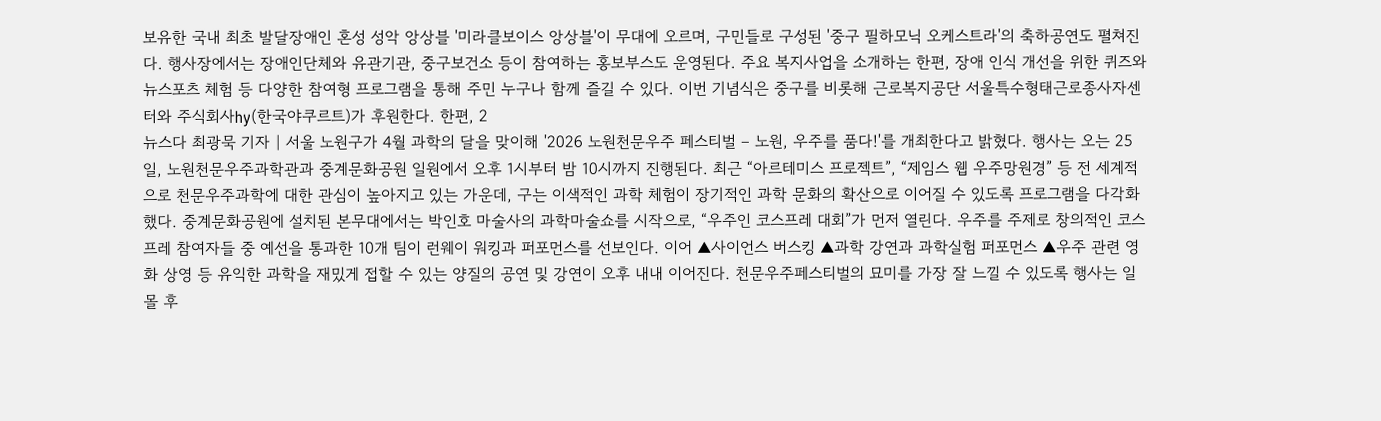보유한 국내 최초 발달장애인 혼성 성악 앙상블 '미라클보이스 앙상블'이 무대에 오르며, 구민들로 구성된 '중구 필하모닉 오케스트라'의 축하공연도 펼쳐진다. 행사장에서는 장애인단체와 유관기관, 중구보건소 등이 참여하는 홍보부스도 운영된다. 주요 복지사업을 소개하는 한편, 장애 인식 개선을 위한 퀴즈와 뉴스포츠 체험 등 다양한 참여형 프로그램을 통해 주민 누구나 함께 즐길 수 있다. 이번 기념식은 중구를 비롯해 근로복지공단 서울특수형태근로종사자센터와 주식회사hy(한국야쿠르트)가 후원한다. 한편, 2
뉴스다 최광묵 기자 | 서울 노원구가 4월 과학의 달을 맞이해 '2026 노원천문우주 페스티벌 – 노원, 우주를 품다!'를 개최한다고 밝혔다. 행사는 오는 25일, 노원천문우주과학관과 중계문화공원 일원에서 오후 1시부터 밤 10시까지 진행된다. 최근 “아르테미스 프로젝트”, “제임스 웹 우주망원경” 등 전 세계적으로 천문우주과학에 대한 관심이 높아지고 있는 가운데, 구는 이색적인 과학 체험이 장기적인 과학 문화의 확산으로 이어질 수 있도록 프로그램을 다각화했다. 중계문화공원에 설치된 본무대에서는 박인호 마술사의 과학마술쇼를 시작으로, “우주인 코스프레 대회”가 먼저 열린다. 우주를 주제로 창의적인 코스프레 참여자들 중 예선을 통과한 10개 팀이 런웨이 워킹과 퍼포먼스를 선보인다. 이어 ▲사이언스 버스킹 ▲과학 강연과 과학실험 퍼포먼스 ▲우주 관련 영화 상영 등 유익한 과학을 재밌게 접할 수 있는 양질의 공연 및 강연이 오후 내내 이어진다. 천문우주페스티벌의 묘미를 가장 잘 느낄 수 있도록 행사는 일몰 후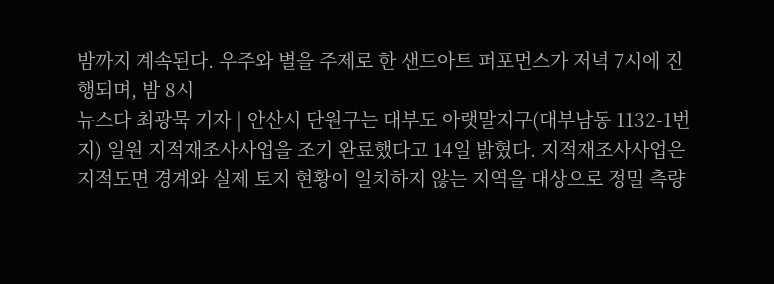밤까지 계속된다. 우주와 별을 주제로 한 샌드아트 퍼포먼스가 저녁 7시에 진행되며, 밤 8시
뉴스다 최광묵 기자 | 안산시 단원구는 대부도 아랫말지구(대부남동 1132-1번지) 일원 지적재조사사업을 조기 완료했다고 14일 밝혔다. 지적재조사사업은 지적도면 경계와 실제 토지 현황이 일치하지 않는 지역을 대상으로 정밀 측량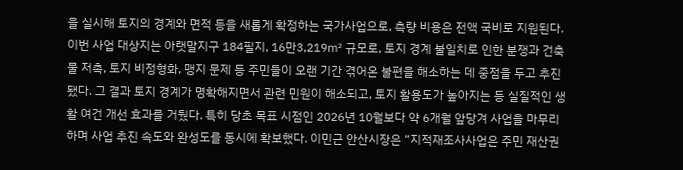을 실시해 토지의 경계와 면적 등을 새롭게 확정하는 국가사업으로, 측량 비용은 전액 국비로 지원된다. 이번 사업 대상지는 아랫말지구 184필지, 16만3,219㎡ 규모로, 토지 경계 불일치로 인한 분쟁과 건축물 저촉, 토지 비정형화, 맹지 문제 등 주민들이 오랜 기간 겪어온 불편을 해소하는 데 중점을 두고 추진됐다. 그 결과 토지 경계가 명확해지면서 관련 민원이 해소되고, 토지 활용도가 높아지는 등 실질적인 생활 여건 개선 효과를 거뒀다. 특히 당초 목표 시점인 2026년 10월보다 약 6개월 앞당겨 사업을 마무리하며 사업 추진 속도와 완성도를 동시에 확보했다. 이민근 안산시장은 “지적재조사사업은 주민 재산권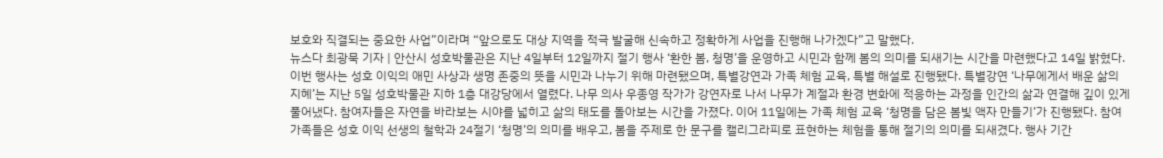보호와 직결되는 중요한 사업”이라며 “앞으로도 대상 지역을 적극 발굴해 신속하고 정확하게 사업을 진행해 나가겠다”고 말했다.
뉴스다 최광묵 기자 | 안산시 성호박물관은 지난 4일부터 12일까지 절기 행사 ‘환한 봄, 청명’을 운영하고 시민과 함께 봄의 의미를 되새기는 시간을 마련했다고 14일 밝혔다. 이번 행사는 성호 이익의 애민 사상과 생명 존중의 뜻을 시민과 나누기 위해 마련됐으며, 특별강연과 가족 체험 교육, 특별 해설로 진행됐다. 특별강연 ‘나무에게서 배운 삶의 지혜’는 지난 5일 성호박물관 지하 1층 대강당에서 열렸다. 나무 의사 우종영 작가가 강연자로 나서 나무가 계절과 환경 변화에 적응하는 과정을 인간의 삶과 연결해 깊이 있게 풀어냈다. 참여자들은 자연을 바라보는 시야를 넓히고 삶의 태도를 돌아보는 시간을 가졌다. 이어 11일에는 가족 체험 교육 ‘청명을 담은 봄빛 액자 만들기’가 진행됐다. 참여 가족들은 성호 이익 선생의 철학과 24절기 ‘청명’의 의미를 배우고, 봄을 주제로 한 문구를 캘리그라피로 표현하는 체험을 통해 절기의 의미를 되새겼다. 행사 기간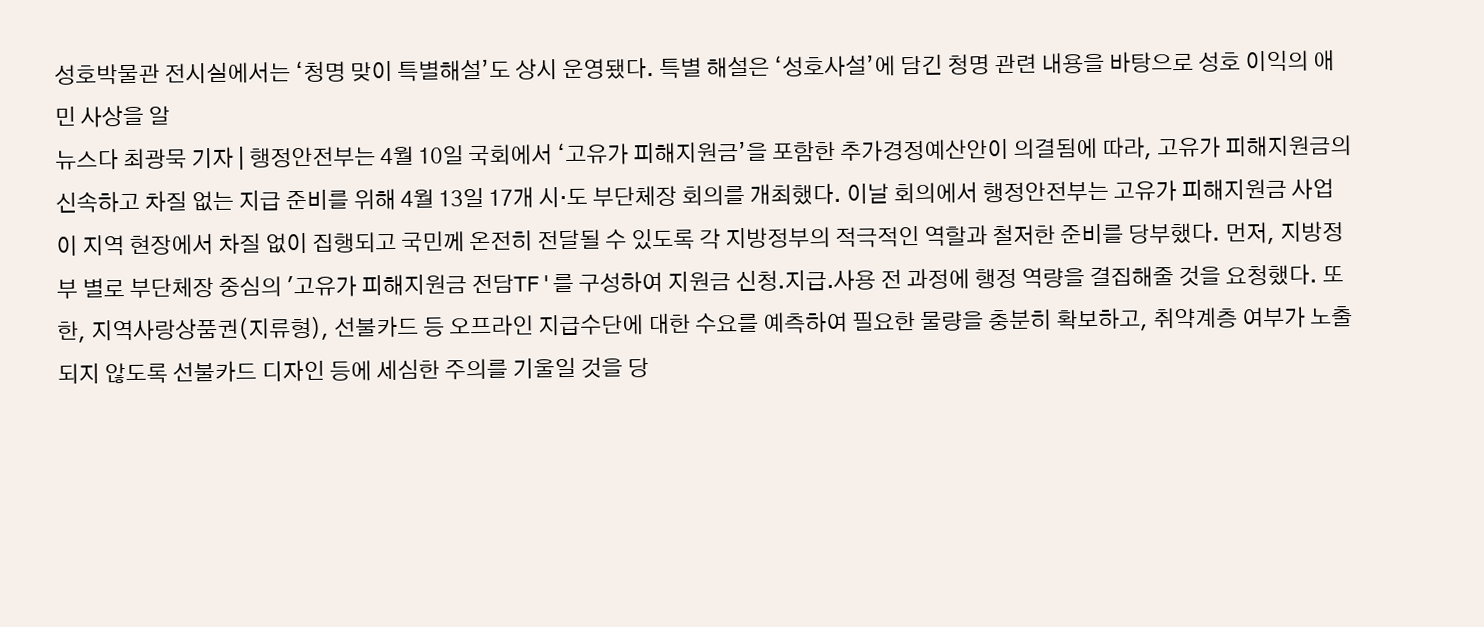성호박물관 전시실에서는 ‘청명 맞이 특별해설’도 상시 운영됐다. 특별 해설은 ‘성호사설’에 담긴 청명 관련 내용을 바탕으로 성호 이익의 애민 사상을 알
뉴스다 최광묵 기자 | 행정안전부는 4월 10일 국회에서 ‘고유가 피해지원금’을 포함한 추가경정예산안이 의결됨에 따라, 고유가 피해지원금의 신속하고 차질 없는 지급 준비를 위해 4월 13일 17개 시·도 부단체장 회의를 개최했다. 이날 회의에서 행정안전부는 고유가 피해지원금 사업이 지역 현장에서 차질 없이 집행되고 국민께 온전히 전달될 수 있도록 각 지방정부의 적극적인 역할과 철저한 준비를 당부했다. 먼저, 지방정부 별로 부단체장 중심의 '고유가 피해지원금 전담TF'를 구성하여 지원금 신청․지급․사용 전 과정에 행정 역량을 결집해줄 것을 요청했다. 또한, 지역사랑상품권(지류형), 선불카드 등 오프라인 지급수단에 대한 수요를 예측하여 필요한 물량을 충분히 확보하고, 취약계층 여부가 노출되지 않도록 선불카드 디자인 등에 세심한 주의를 기울일 것을 당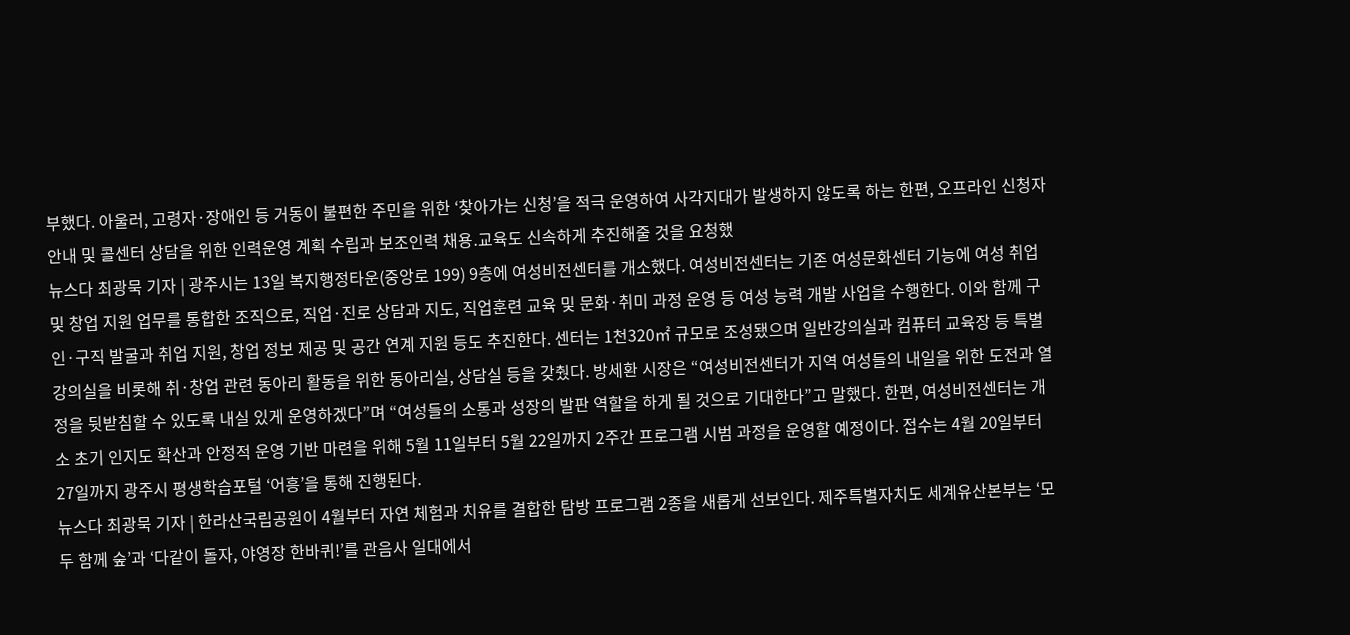부했다. 아울러, 고령자·장애인 등 거동이 불편한 주민을 위한 ‘찾아가는 신청’을 적극 운영하여 사각지대가 발생하지 않도록 하는 한편, 오프라인 신청자 안내 및 콜센터 상담을 위한 인력운영 계획 수립과 보조인력 채용․교육도 신속하게 추진해줄 것을 요청했
뉴스다 최광묵 기자 | 광주시는 13일 복지행정타운(중앙로 199) 9층에 여성비전센터를 개소했다. 여성비전센터는 기존 여성문화센터 기능에 여성 취업 및 창업 지원 업무를 통합한 조직으로, 직업·진로 상담과 지도, 직업훈련 교육 및 문화·취미 과정 운영 등 여성 능력 개발 사업을 수행한다. 이와 함께 구인·구직 발굴과 취업 지원, 창업 정보 제공 및 공간 연계 지원 등도 추진한다. 센터는 1천320㎡ 규모로 조성됐으며 일반강의실과 컴퓨터 교육장 등 특별강의실을 비롯해 취·창업 관련 동아리 활동을 위한 동아리실, 상담실 등을 갖췄다. 방세환 시장은 “여성비전센터가 지역 여성들의 내일을 위한 도전과 열정을 뒷받침할 수 있도록 내실 있게 운영하겠다”며 “여성들의 소통과 성장의 발판 역할을 하게 될 것으로 기대한다”고 말했다. 한편, 여성비전센터는 개소 초기 인지도 확산과 안정적 운영 기반 마련을 위해 5월 11일부터 5월 22일까지 2주간 프로그램 시범 과정을 운영할 예정이다. 접수는 4월 20일부터 27일까지 광주시 평생학습포털 ‘어흥’을 통해 진행된다.
뉴스다 최광묵 기자 | 한라산국립공원이 4월부터 자연 체험과 치유를 결합한 탐방 프로그램 2종을 새롭게 선보인다. 제주특별자치도 세계유산본부는 ‘모두 함께 숲’과 ‘다같이 돌자, 야영장 한바퀴!’를 관음사 일대에서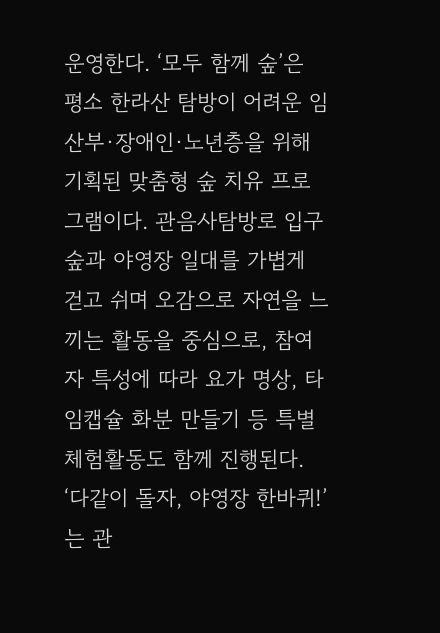운영한다. ‘모두 함께 숲’은 평소 한라산 탐방이 어려운 임산부·장애인·노년층을 위해 기획된 맞춤형 숲 치유 프로그램이다. 관음사탐방로 입구 숲과 야영장 일대를 가볍게 걷고 쉬며 오감으로 자연을 느끼는 활동을 중심으로, 참여자 특성에 따라 요가 명상, 타임캡슐 화분 만들기 등 특별 체험활동도 함께 진행된다. ‘다같이 돌자, 야영장 한바퀴!’는 관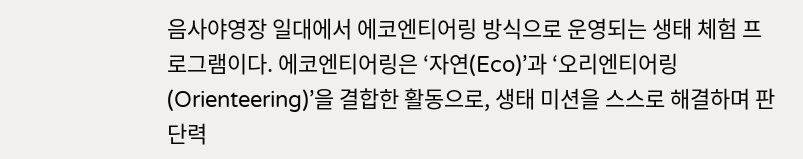음사야영장 일대에서 에코엔티어링 방식으로 운영되는 생태 체험 프로그램이다. 에코엔티어링은 ‘자연(Eco)’과 ‘오리엔티어링(Orienteering)’을 결합한 활동으로, 생태 미션을 스스로 해결하며 판단력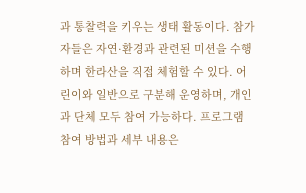과 통찰력을 키우는 생태 활동이다. 참가자들은 자연·환경과 관련된 미션을 수행하며 한라산을 직접 체험할 수 있다. 어린이와 일반으로 구분해 운영하며, 개인과 단체 모두 참여 가능하다. 프로그램 참여 방법과 세부 내용은